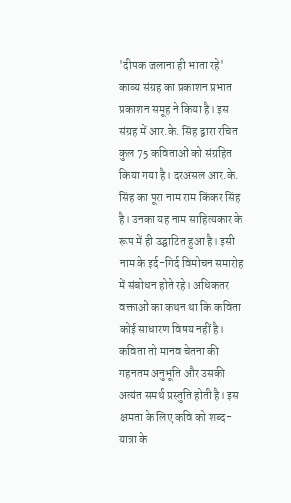'दीपक जलाना ही भाता रहे' काव्य संग्रह का प्रकाशन प्रभात प्रकाशन समूह ने किया है। इस संग्रह में आर.के. सिंह द्वारा रचित कुल 75 कविताओं को संग्रहित किया गया है। दरअसल आर.के. सिंह का पूरा नाम राम किंकर सिंह है। उनका यह नाम साहित्यकार के रूप में ही उद्घाटित हुआ है। इसी नाम के इर्द-गिर्द विमोचन समारोह में संबोधन होते रहे। अधिकतर वक्ताओं का कथन था कि कविता कोई साधारण विषय नहीं है। कविता तो मानव चेतना की गहनतम अनुभूति और उसकी अत्यंत समर्थ प्रस्तुति होती है। इस क्षमता के लिए कवि को शब्द-यात्रा के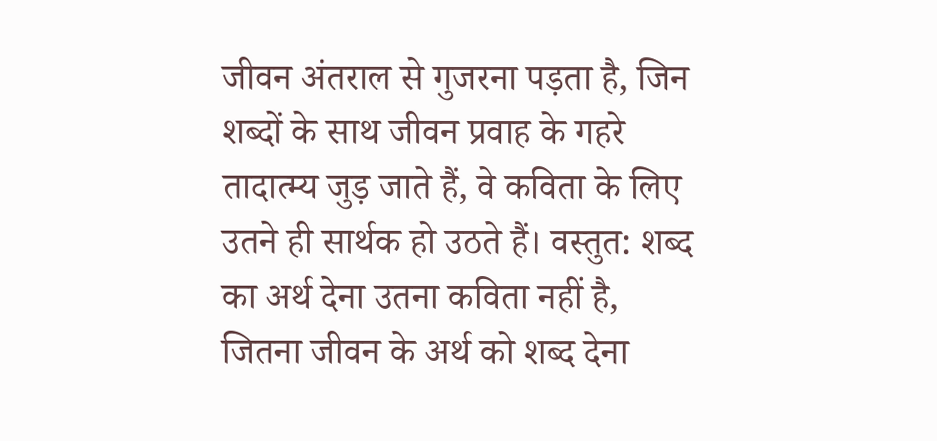जीवन अंतराल से गुजरना पड़ता है, जिन शब्दों के साथ जीवन प्रवाह के गहरे तादात्म्य जुड़ जाते हैं, वे कविता के लिए उतने ही सार्थक हो उठते हैं। वस्तुत: शब्द का अर्थ देना उतना कविता नहीं है, जितना जीवन के अर्थ को शब्द देना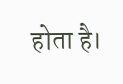होता है।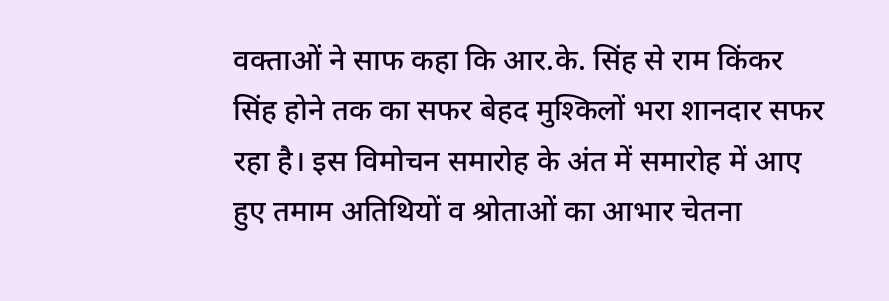वक्ताओं ने साफ कहा कि आर.के. सिंह से राम किंकर सिंह होने तक का सफर बेहद मुश्किलों भरा शानदार सफर रहा है। इस विमोचन समारोह के अंत में समारोह में आए हुए तमाम अतिथियों व श्रोताओं का आभार चेतना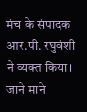मंच के संपादक आर.पी. रघुवंशी ने व्यक्त किया। जाने माने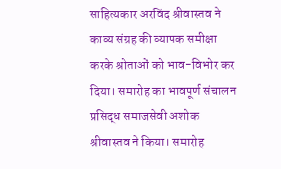साहित्यकार अरविंद श्रीवास्तव ने काव्य संग्रह की व्यापक समीक्षा करके श्रोताओं को भाव-विभोर कर दिया। समारोह का भावपूर्ण संचालन प्रसिद्ध समाजसेवी अशोक श्रीवास्तव ने किया। समारोह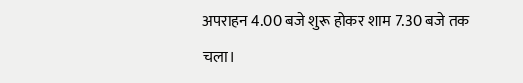अपराहन 4.00 बजे शुरू होकर शाम 7.30 बजे तक चला।